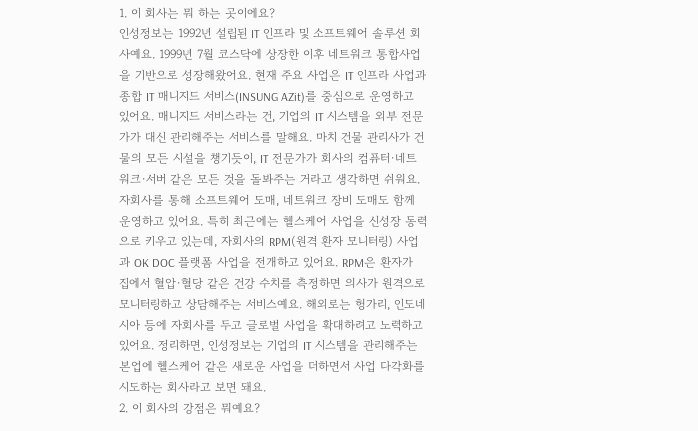1. 이 회사는 뭐 하는 곳이에요?
인성정보는 1992년 설립된 IT 인프라 및 소프트웨어 솔루션 회사예요. 1999년 7월 코스닥에 상장한 이후 네트워크 통합사업을 기반으로 성장해왔어요. 현재 주요 사업은 IT 인프라 사업과 종합 IT 매니지드 서비스(INSUNG AZit)를 중심으로 운영하고 있어요. 매니지드 서비스라는 건, 기업의 IT 시스템을 외부 전문가가 대신 관리해주는 서비스를 말해요. 마치 건물 관리사가 건물의 모든 시설을 챙기듯이, IT 전문가가 회사의 컴퓨터·네트워크·서버 같은 모든 것을 돌봐주는 거라고 생각하면 쉬워요. 자회사를 통해 소프트웨어 도매, 네트워크 장비 도매도 함께 운영하고 있어요. 특히 최근에는 헬스케어 사업을 신성장 동력으로 키우고 있는데, 자회사의 RPM(원격 환자 모니터링) 사업과 OK DOC 플랫폼 사업을 전개하고 있어요. RPM은 환자가 집에서 혈압·혈당 같은 건강 수치를 측정하면 의사가 원격으로 모니터링하고 상담해주는 서비스예요. 해외로는 헝가리, 인도네시아 등에 자회사를 두고 글로벌 사업을 확대하려고 노력하고 있어요. 정리하면, 인성정보는 기업의 IT 시스템을 관리해주는 본업에 헬스케어 같은 새로운 사업을 더하면서 사업 다각화를 시도하는 회사라고 보면 돼요.
2. 이 회사의 강점은 뭐예요?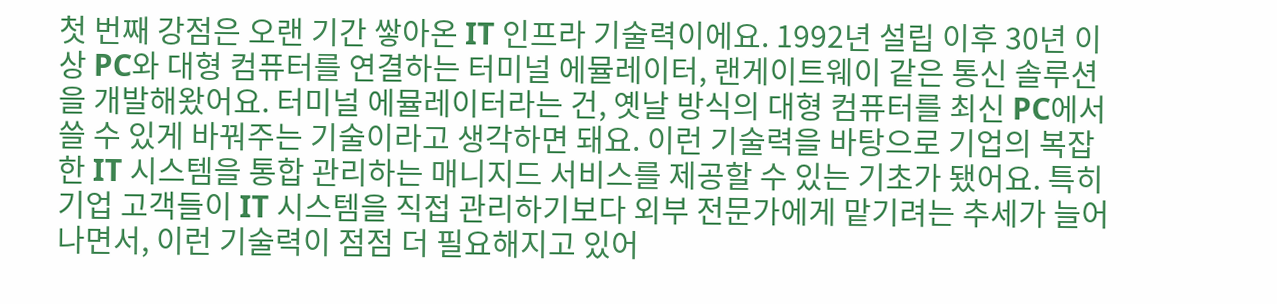첫 번째 강점은 오랜 기간 쌓아온 IT 인프라 기술력이에요. 1992년 설립 이후 30년 이상 PC와 대형 컴퓨터를 연결하는 터미널 에뮬레이터, 랜게이트웨이 같은 통신 솔루션을 개발해왔어요. 터미널 에뮬레이터라는 건, 옛날 방식의 대형 컴퓨터를 최신 PC에서 쓸 수 있게 바꿔주는 기술이라고 생각하면 돼요. 이런 기술력을 바탕으로 기업의 복잡한 IT 시스템을 통합 관리하는 매니지드 서비스를 제공할 수 있는 기초가 됐어요. 특히 기업 고객들이 IT 시스템을 직접 관리하기보다 외부 전문가에게 맡기려는 추세가 늘어나면서, 이런 기술력이 점점 더 필요해지고 있어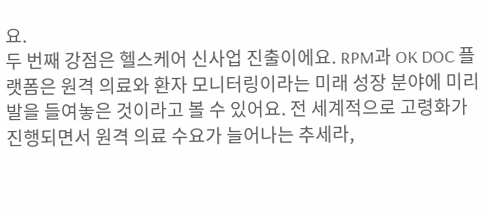요.
두 번째 강점은 헬스케어 신사업 진출이에요. RPM과 OK DOC 플랫폼은 원격 의료와 환자 모니터링이라는 미래 성장 분야에 미리 발을 들여놓은 것이라고 볼 수 있어요. 전 세계적으로 고령화가 진행되면서 원격 의료 수요가 늘어나는 추세라,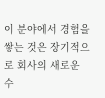이 분야에서 경험을 쌓는 것은 장기적으로 회사의 새로운 수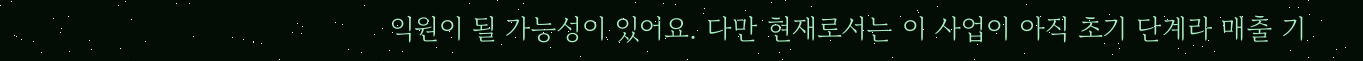익원이 될 가능성이 있어요. 다만 현재로서는 이 사업이 아직 초기 단계라 매출 기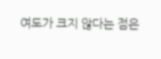여도가 크지 않다는 점은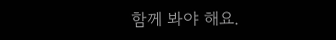함께 봐야 해요.